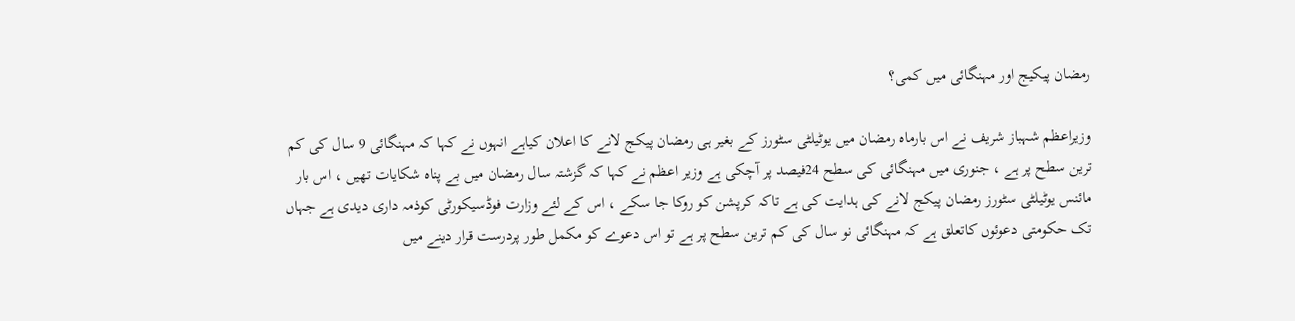رمضان پیکیج اور مہنگائی میں کمی؟

وزیراعظم شہباز شریف نے اس بارماہ رمضان میں یوٹیلٹی سٹورز کے بغیر ہی رمضان پیکج لانے کا اعلان کیاہے انہوں نے کہا کہ مہنگائی 9 سال کی کم ترین سطح پر ہے ، جنوری میں مہنگائی کی سطح 24فیصد پر آچکی ہے وزیر اعظم نے کہا کہ گزشتہ سال رمضان میں بے پناہ شکایات تھیں ، اس بار مائنس یوٹیلٹی سٹورز رمضان پیکج لانے کی ہدایت کی ہے تاکہ کرپشن کو روکا جا سکے ، اس کے لئے وزارت فوڈسیکورٹی کوذمہ داری دیدی ہے جہاں تک حکومتی دعوئوں کاتعلق ہے کہ مہنگائی نو سال کی کم ترین سطح پر ہے تو اس دعوے کو مکمل طور پردرست قرار دینے میں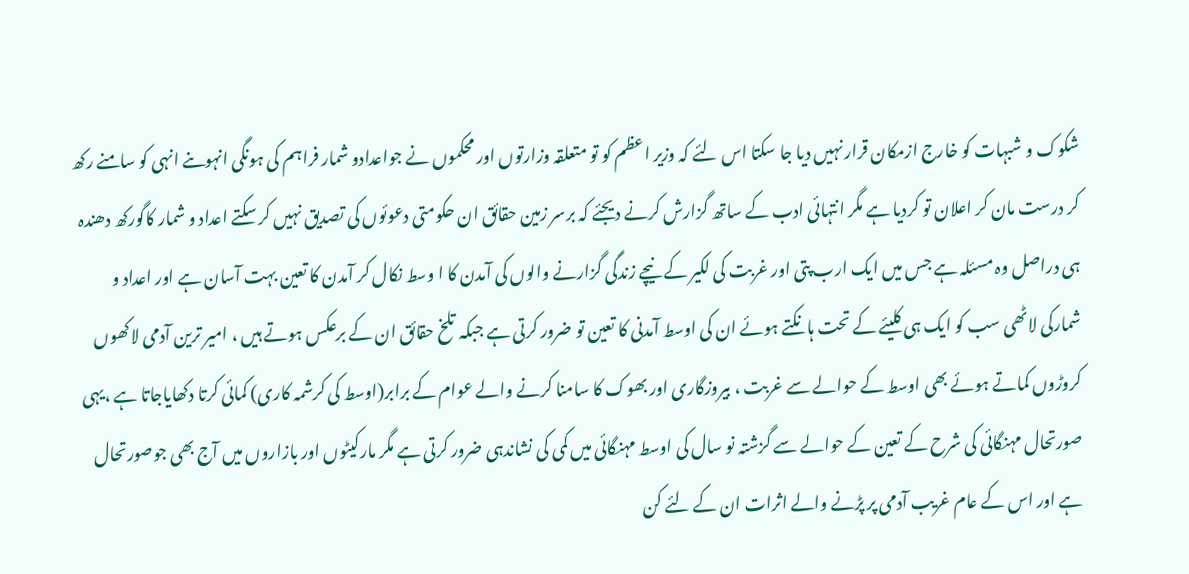شکوک و شبہات کو خارج ازمکان قرار نہیں دیا جا سکتا اس لئے کہ وزیر اعظم کو تو متعلقہ وزارتوں اور محکموں نے جواعدادو شمار فراہم کی ہونگی انہوںنے انہی کو سامنے رکھ کر درست مان کر اعلان تو کردیا ہے مگر انتہائی ادب کے ساتھ گزارش کرنے دیجئے کہ برسر زمین حقائق ان حکومتی دعوئوں کی تصدیق نہیں کر سکتے اعداد و شمار کاگورکھ دھندہ ہی دراصل وہ مسئلہ ہے جس میں ایک ارب پتی اور غربت کی لکیر کے نیچے زندگی گزارنے والوں کی آمدن کا ا وسط نکال کر آمدن کا تعین بہت آسان ہے اور اعداد و شمارکی لاٹھی سب کو ایک ہی کلیئے کے تحت ہانکتے ہوئے ان کی اوسط آمدنی کا تعین تو ضرور کرتی ہے جبکہ تلخ حقائق ان کے برعکس ہوتے ہیں ، امیر ترین آدمی لاکھوں کروڑوں کماتے ہوئے بھی اوسط کے حوالے سے غربت ، بیروزگاری اور بھوک کا سامنا کرنے والے عوام کے برابر(اوسط کی کرشمہ کاری) کمائی کرتا دکھایاجاتا ہے ،یہی صورتحال مہنگائی کی شرح کے تعین کے حوالے سے گزشتہ نو سال کی اوسط مہنگائی میں کمی کی نشاندہی ضرور کرتی ہے مگر مارکیٹوں اور بازاروں میں آج بھی جوصورتحال ہے اور اس کے عام غریب آدمی پر پڑنے والے اثرات ان کے لئے کن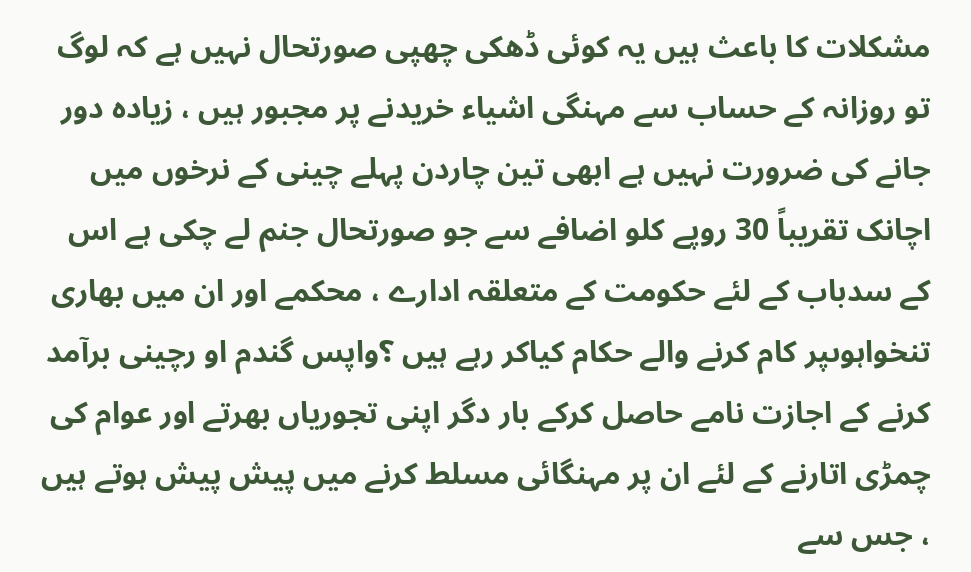مشکلات کا باعث ہیں یہ کوئی ڈھکی چھپی صورتحال نہیں ہے کہ لوگ تو روزانہ کے حساب سے مہنگی اشیاء خریدنے پر مجبور ہیں ، زیادہ دور جانے کی ضرورت نہیں ہے ابھی تین چاردن پہلے چینی کے نرخوں میں اچانک تقریباً 30 روپے کلو اضافے سے جو صورتحال جنم لے چکی ہے اس کے سدباب کے لئے حکومت کے متعلقہ ادارے ، محکمے اور ان میں بھاری تنخواہوںپر کام کرنے والے حکام کیاکر رہے ہیں ؟واپس گندم او رچینی برآمد کرنے کے اجازت نامے حاصل کرکے بار دگر اپنی تجوریاں بھرتے اور عوام کی چمڑی اتارنے کے لئے ان پر مہنگائی مسلط کرنے میں پیش پیش ہوتے ہیں ، جس سے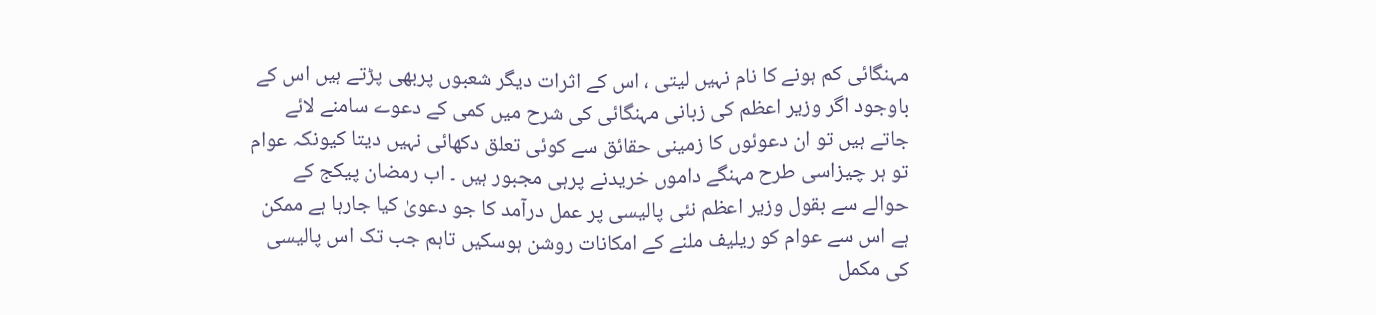مہنگائی کم ہونے کا نام نہیں لیتی ، اس کے اثرات دیگر شعبوں پربھی پڑتے ہیں اس کے باوجود اگر وزیر اعظم کی زبانی مہنگائی کی شرح میں کمی کے دعوے سامنے لائے جاتے ہیں تو ان دعوئوں کا زمینی حقائق سے کوئی تعلق دکھائی نہیں دیتا کیونکہ عوام تو ہر چیزاسی طرح مہنگے داموں خریدنے پرہی مجبور ہیں ۔ اب رمضان پیکج کے حوالے سے بقول وزیر اعظم نئی پالیسی پر عمل درآمد کا جو دعویٰ کیا جارہا ہے ممکن ہے اس سے عوام کو ریلیف ملنے کے امکانات روشن ہوسکیں تاہم جب تک اس پالیسی کی مکمل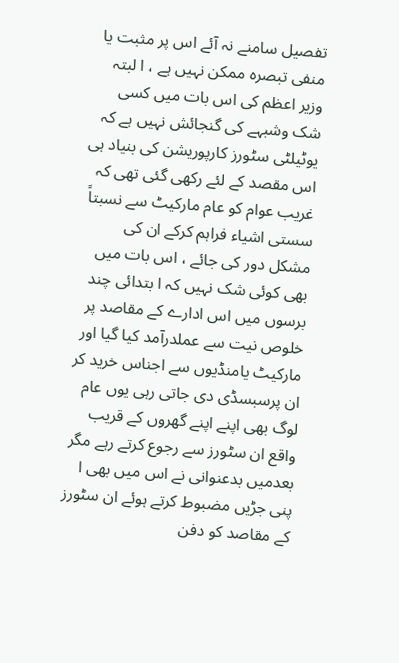تفصیل سامنے نہ آئے اس پر مثبت یا منفی تبصرہ ممکن نہیں ہے ، ا لبتہ وزیر اعظم کی اس بات میں کسی شک وشبہے کی گنجائش نہیں ہے کہ یوٹیلٹی سٹورز کارپوریشن کی بنیاد ہی اس مقصد کے لئے رکھی گئی تھی کہ غریب عوام کو عام مارکیٹ سے نسبتاً سستی اشیاء فراہم کرکے ان کی مشکل دور کی جائے ، اس بات میں بھی کوئی شک نہیں کہ ا بتدائی چند برسوں میں اس ادارے کے مقاصد پر خلوص نیت سے عملدرآمد کیا گیا اور مارکیٹ یامنڈیوں سے اجناس خرید کر ان پرسبسڈی دی جاتی رہی یوں عام لوگ بھی اپنے اپنے گھروں کے قریب واقع ان سٹورز سے رجوع کرتے رہے مگر بعدمیں بدعنوانی نے اس میں بھی ا پنی جڑیں مضبوط کرتے ہوئے ان سٹورز کے مقاصد کو دفن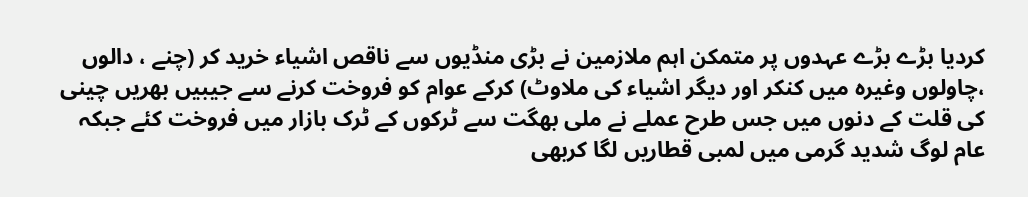کردیا بڑے بڑے عہدوں پر متمکن اہم ملازمین نے بڑی منڈیوں سے ناقص اشیاء خرید کر (چنے ، دالوں ،چاولوں وغیرہ میں کنکر اور دیگر اشیاء کی ملاوٹ) کرکے عوام کو فروخت کرنے سے جیبیں بھریں چینی کی قلت کے دنوں میں جس طرح عملے نے ملی بھگت سے ٹرکوں کے ٹرک بازار میں فروخت کئے جبکہ عام لوگ شدید گرمی میں لمبی قطاریں لگا کربھی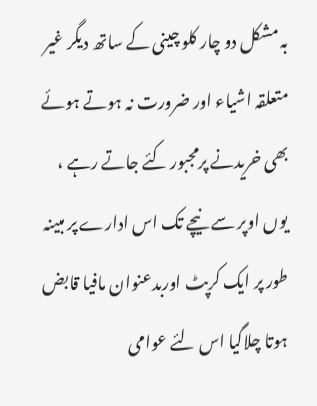بہ مشکل دو چار کلو چینی کے ساتھ دیگر غیر متعلقہ اشیاء اور ضرورت نہ ہوتے ہوئے بھی خریدنے پرمجبور کئے جاتے رہے ، یوں اوپر سے نیچے تک اس ادارے پر مبینہ طور پر ایک کرپٹ اوربدعنوان مافیا قابض ہوتا چلاگیا اس لئے عوامی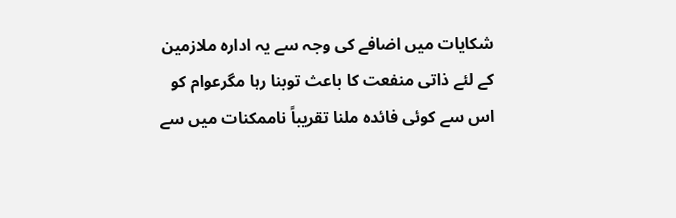شکایات میں اضافے کی وجہ سے یہ ادارہ ملازمین کے لئے ذاتی منفعت کا باعث توبنا رہا مگرعوام کو اس سے کوئی فائدہ ملنا تقریباً ناممکنات میں سے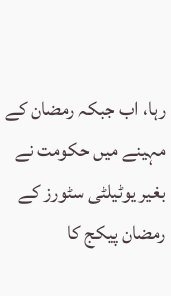رہا، اب جبکہ رمضان کے مہینے میں حکومت نے بغیر یوٹیلٹی سٹورز کے رمضان پیکج کا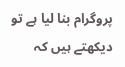پروگرام بنا لیا ہے تو دیکھتے ہیں کہ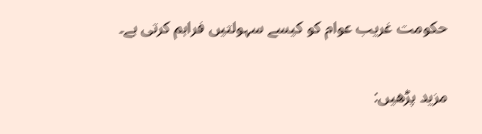حکومت غریب عوام کو کیسے سہولتیں فراہم کرتی ہے۔

مزید پڑھیں: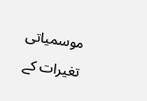موسمیاتی تغیرات کے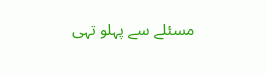مسئلے سے پہلو تہی